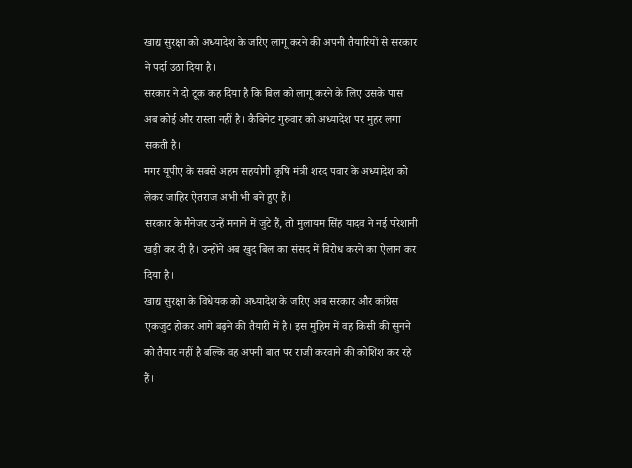खाद्य सुरक्षा को अध्यादेश के जरिए लागू करने की अपनी तैयारियों से सरकार ने पर्दा उठा दिया है।
सरकार ने दो टूक कह दिया है कि बिल को लागू करने के लिए उसके पास अब कोई और रास्ता नहीं है। कैबिनेट गुरुवार को अध्यादेश पर मुहर लगा सकती है।
मगर यूपीए के सबसे अहम सहयोगी कृषि मंत्री शरद पवार के अध्यादेश को लेकर जाहिर ऐतराज अभी भी बने हुए हैं।
सरकार के मैनेजर उन्हें मनाने में जुटे हैं, तो मुलायम सिंह यादव ने नई परेशानी खड़ी कर दी है। उन्होंने अब खुद बिल का संसद में विरोध करने का ऐलान कर दिया है।
खाद्य सुरक्षा के विधेयक को अध्यादेश के जरिए अब सरकार और कांग्रेस एकजुट होकर आगे बढ़ने की तैयारी में है। इस मुहिम में वह किसी की सुनने को तैयार नहीं है बल्कि वह अपनी बात पर राजी करवाने की कोशिश कर रहे हैं।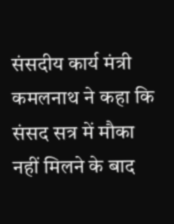संसदीय कार्य मंत्री कमलनाथ ने कहा कि संसद सत्र में मौका नहीं मिलने के बाद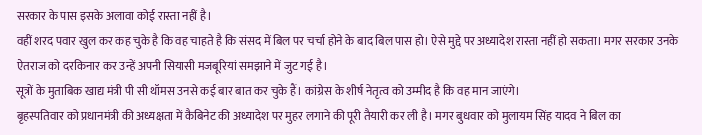सरकार के पास इसके अलावा कोई रास्ता नहीं है।
वहीं शरद पवार खुल कर कह चुके है कि वह चाहते है कि संसद में बिल पर चर्चा होने के बाद बिल पास हो। ऐसे मुद्दे पर अध्यादेश रास्ता नहीं हो सकता। मगर सरकार उनके ऐतराज को दरकिनार कर उन्हें अपनी सियासी मजबूरियां समझाने में जुट गई है।
सूत्रों के मुताबिक खाद्य मंत्री पी सी थॉमस उनसे कई बार बात कर चुके हैं। कांग्रेस के शीर्ष नेतृत्व को उम्मीद है कि वह मान जाएंगे।
बृहस्पतिवार को प्रधानमंत्री की अध्यक्षता में कैबिनेट की अध्यादेश पर मुहर लगाने की पूरी तैयारी कर ली है। मगर बुधवार को मुलायम सिंह यादव ने बिल का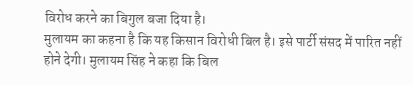विरोध करने का बिगुल बजा दिया है।
मुलायम का कहना है कि यह किसान विरोधी बिल है। इसे पार्टी संसद में पारित नहीं होने देगी। मुलायम सिंह ने कहा कि बिल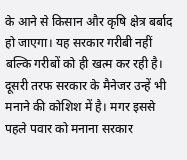के आने से किसान और कृषि क्षेत्र बर्बाद हो जाएगा। यह सरकार गरीबी नहीं बल्कि गरीबों को ही खत्म कर रही है।
दूसरी तरफ सरकार के मैनेजर उन्हें भी मनाने की कोशिश में है। मगर इससे पहले पवार को मनाना सरकार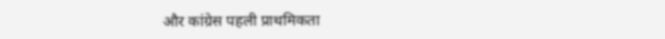और कांग्रेस पहली प्राथमिकता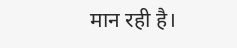मान रही है।